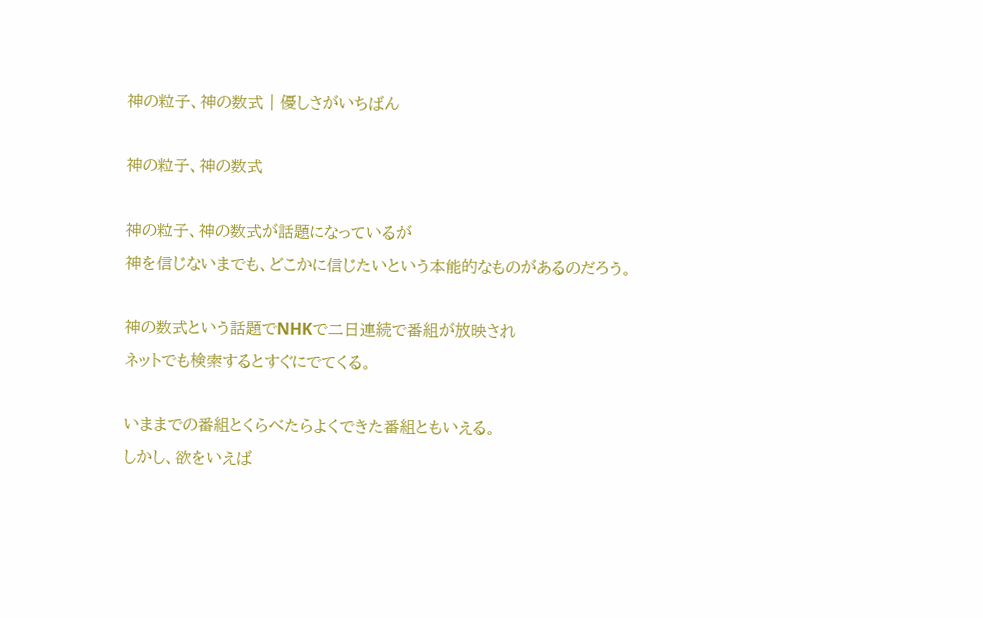神の粒子、神の数式 | 優しさがいちばん

神の粒子、神の数式

神の粒子、神の数式が話題になっているが
神を信じないまでも、どこかに信じたいという本能的なものがあるのだろう。

神の数式という話題でNHKで二日連続で番組が放映され
ネットでも検索するとすぐにでてくる。

いままでの番組とくらべたらよくできた番組ともいえる。
しかし、欲をいえば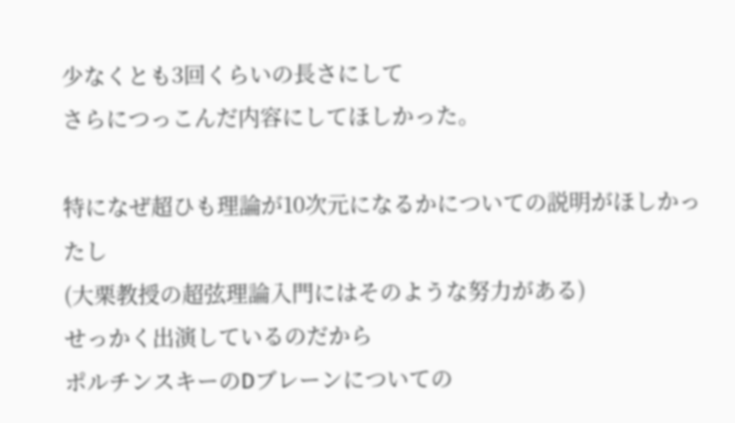少なくとも3回くらいの長さにして
さらにつっこんだ内容にしてほしかった。

特になぜ超ひも理論が10次元になるかについての説明がほしかったし
(大栗教授の超弦理論入門にはそのような努力がある)
せっかく出演しているのだから
ポルチンスキーのDブレーンについての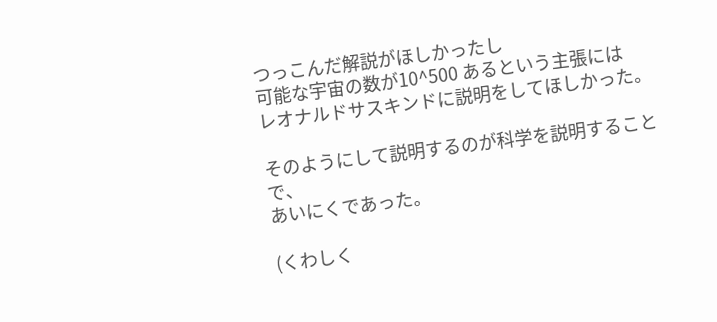つっこんだ解説がほしかったし
可能な宇宙の数が10^500 あるという主張には
レオナルドサスキンドに説明をしてほしかった。

そのようにして説明するのが科学を説明することで、
あいにくであった。

(くわしく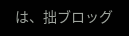は、拙ブロッグ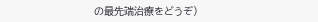の最先端治療をどうぞ)